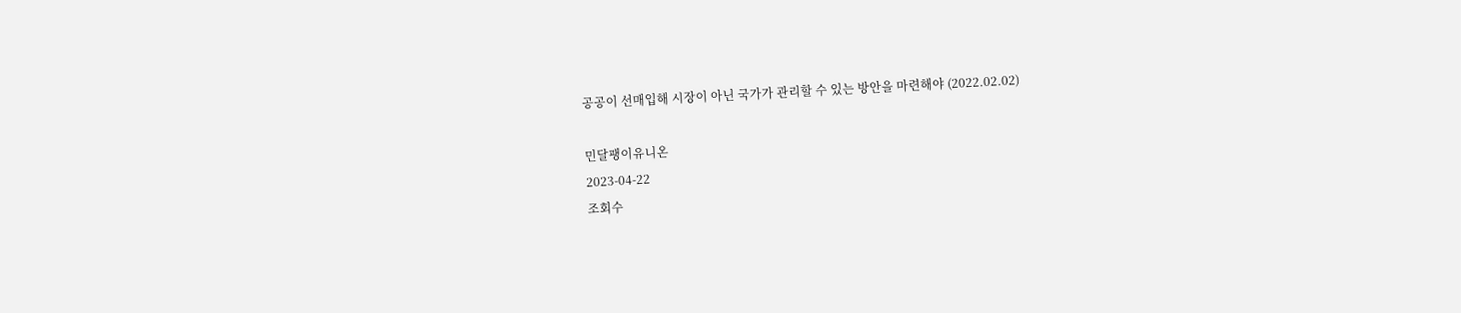공공이 선매입해 시장이 아닌 국가가 관리할 수 있는 방안을 마련해야 (2022.02.02)

민달팽이유니온
2023-04-22
조회수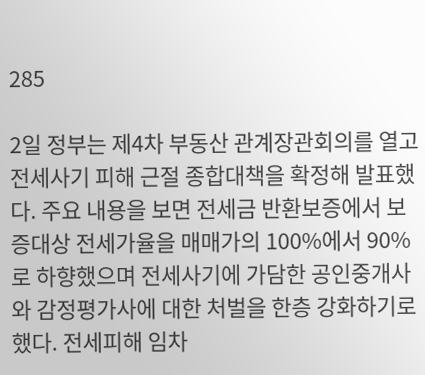285

2일 정부는 제4차 부동산 관계장관회의를 열고 전세사기 피해 근절 종합대책을 확정해 발표했다. 주요 내용을 보면 전세금 반환보증에서 보증대상 전세가율을 매매가의 100%에서 90%로 하향했으며 전세사기에 가담한 공인중개사와 감정평가사에 대한 처벌을 한층 강화하기로 했다. 전세피해 임차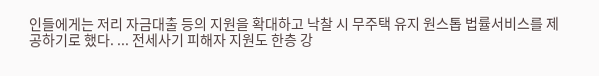인들에게는 저리 자금대출 등의 지원을 확대하고 낙찰 시 무주택 유지 원스톱 법률서비스를 제공하기로 했다. ... 전세사기 피해자 지원도 한층 강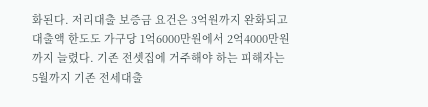화된다. 저리대출 보증금 요건은 3억원까지 완화되고 대출액 한도도 가구당 1억6000만원에서 2억4000만원까지 늘렸다. 기존 전셋집에 거주해야 하는 피해자는 5월까지 기존 전세대출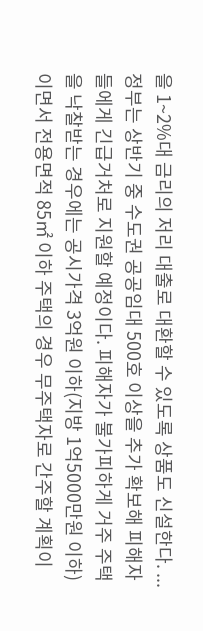을 1~2%대 금리의 저리 대출로 대환할 수 있도록 상품도 신설한다. ... 정부는 상반기 중 수도권 공공임대 500호 이상을 추가 확보해 피해자들에게 긴급거처로 지원할 예정이다. 피해자가 불가피하게 거주 주택을 낙찰받는 경우에는 공시가격 3억원 이하(지방 1억5000만원 이하)이면서 전용면적 85㎡ 이하 주택의 경우 무주택자로 간주할 계획이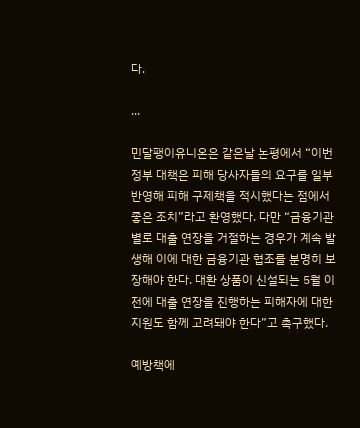다.

...

민달팽이유니온은 같은날 논평에서 “이번 정부 대책은 피해 당사자들의 요구를 일부 반영해 피해 구제책을 적시했다는 점에서 좋은 조치”라고 환영했다. 다만 “금융기관별로 대출 연장을 거절하는 경우가 계속 발생해 이에 대한 금융기관 협조를 분명히 보장해야 한다. 대환 상품이 신설되는 5월 이전에 대출 연장을 진행하는 피해자에 대한 지원도 함께 고려돼야 한다”고 촉구했다.

예방책에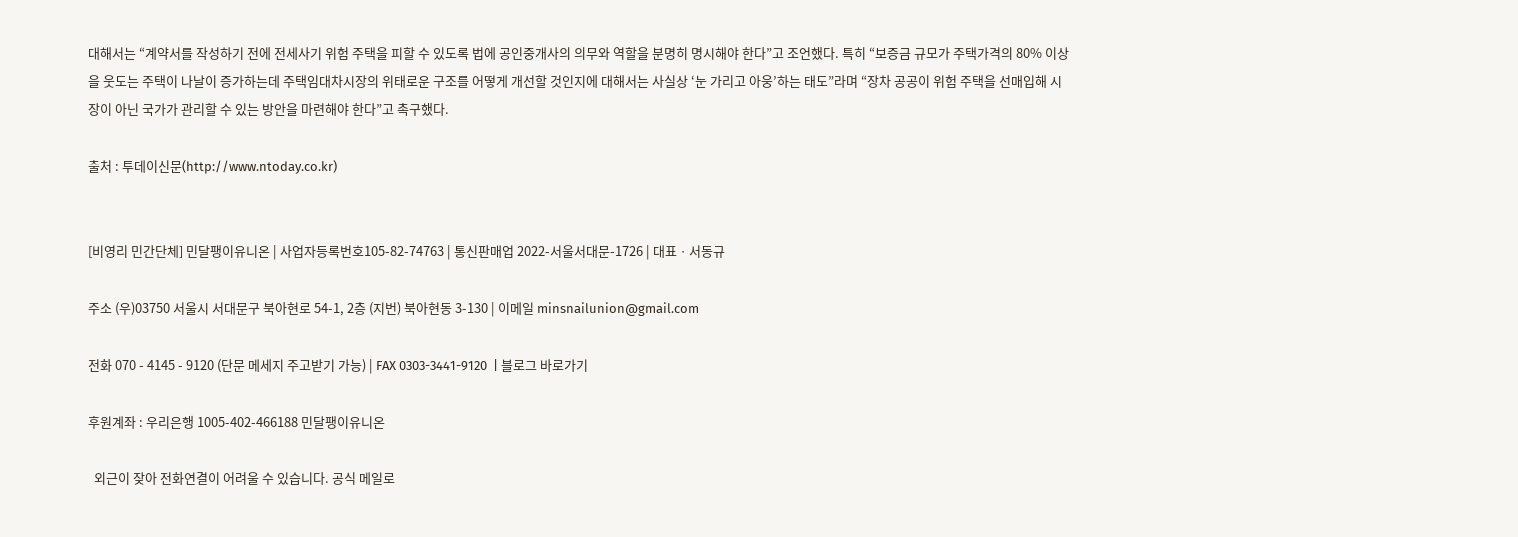대해서는 “계약서를 작성하기 전에 전세사기 위험 주택을 피할 수 있도록 법에 공인중개사의 의무와 역할을 분명히 명시해야 한다”고 조언했다. 특히 “보증금 규모가 주택가격의 80% 이상을 웃도는 주택이 나날이 증가하는데 주택임대차시장의 위태로운 구조를 어떻게 개선할 것인지에 대해서는 사실상 ‘눈 가리고 아웅’하는 태도”라며 “장차 공공이 위험 주택을 선매입해 시장이 아닌 국가가 관리할 수 있는 방안을 마련해야 한다”고 촉구했다.

출처 : 투데이신문(http://www.ntoday.co.kr)


[비영리 민간단체] 민달팽이유니온 | 사업자등록번호105-82-74763 | 통신판매업 2022-서울서대문-1726 | 대표ㆍ서동규

주소 (우)03750 서울시 서대문구 북아현로 54-1, 2층 (지번) 북아현동 3-130 | 이메일 minsnailunion@gmail.com

전화 070 - 4145 - 9120 (단문 메세지 주고받기 가능) | FAX 0303-3441-9120  | 블로그 바로가기

후원계좌 : 우리은행 1005-402-466188 민달팽이유니온

  외근이 잦아 전화연결이 어려울 수 있습니다. 공식 메일로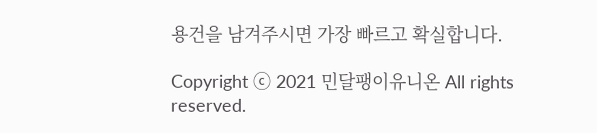용건을 남겨주시면 가장 빠르고 확실합니다.

Copyright ⓒ 2021 민달팽이유니온 All rights reserved.